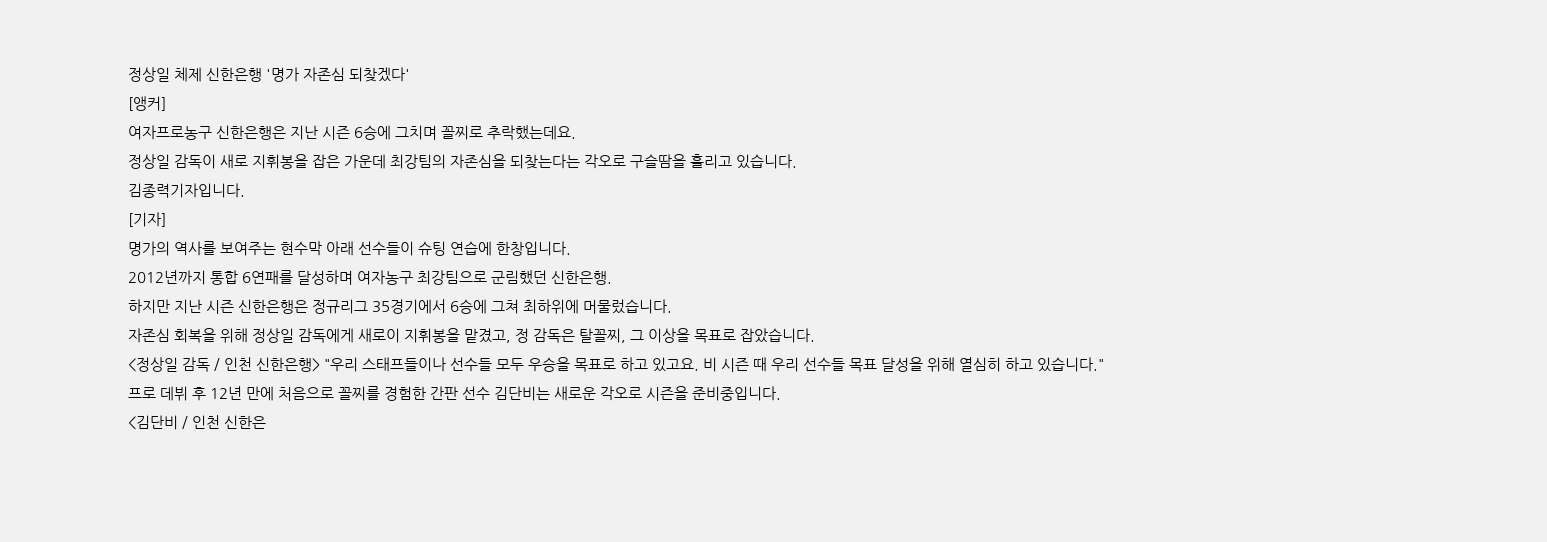정상일 체제 신한은행 '명가 자존심 되찾겠다'
[앵커]
여자프로농구 신한은행은 지난 시즌 6승에 그치며 꼴찌로 추락했는데요.
정상일 감독이 새로 지휘봉을 잡은 가운데 최강팀의 자존심을 되찾는다는 각오로 구슬땀을 흘리고 있습니다.
김종력기자입니다.
[기자]
명가의 역사를 보여주는 현수막 아래 선수들이 슈팅 연습에 한창입니다.
2012년까지 통합 6연패를 달성하며 여자농구 최강팀으로 군림했던 신한은행.
하지만 지난 시즌 신한은행은 정규리그 35경기에서 6승에 그쳐 최하위에 머물렀습니다.
자존심 회복을 위해 정상일 감독에게 새로이 지휘봉을 맡겼고, 정 감독은 탈꼴찌, 그 이상을 목표로 잡았습니다.
<정상일 감독 / 인천 신한은행> "우리 스태프들이나 선수들 모두 우승을 목표로 하고 있고요. 비 시즌 때 우리 선수들 목표 달성을 위해 열심히 하고 있습니다."
프로 데뷔 후 12년 만에 처음으로 꼴찌를 경험한 간판 선수 김단비는 새로운 각오로 시즌을 준비중입니다.
<김단비 / 인천 신한은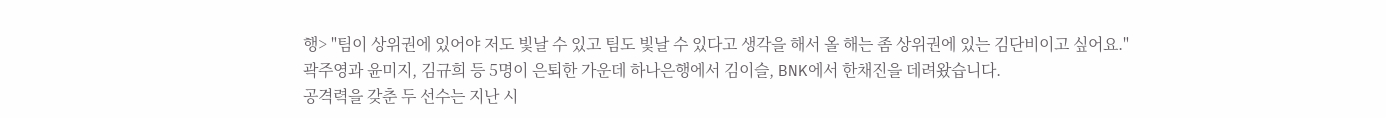행> "팀이 상위권에 있어야 저도 빛날 수 있고 팀도 빛날 수 있다고 생각을 해서 올 해는 좀 상위권에 있는 김단비이고 싶어요."
곽주영과 윤미지, 김규희 등 5명이 은퇴한 가운데 하나은행에서 김이슬, BNK에서 한채진을 데려왔습니다.
공격력을 갖춘 두 선수는 지난 시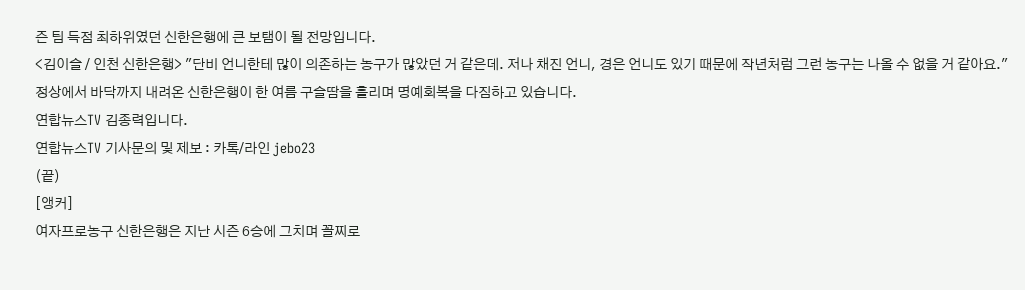즌 팀 득점 최하위였던 신한은행에 큰 보탬이 될 전망입니다.
<김이슬 / 인천 신한은행> "단비 언니한테 많이 의존하는 농구가 많았던 거 같은데. 저나 채진 언니, 경은 언니도 있기 때문에 작년처럼 그런 농구는 나올 수 없을 거 같아요."
정상에서 바닥까지 내려온 신한은행이 한 여름 구슬땀을 흘리며 명예회복을 다짐하고 있습니다.
연합뉴스TV 김종력입니다.
연합뉴스TV 기사문의 및 제보 : 카톡/라인 jebo23
(끝)
[앵커]
여자프로농구 신한은행은 지난 시즌 6승에 그치며 꼴찌로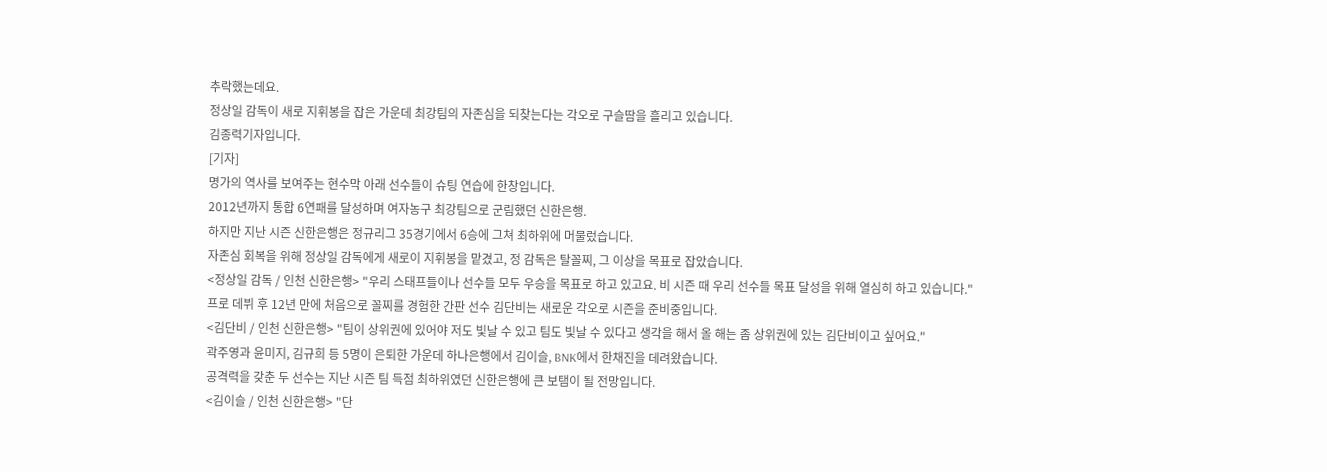추락했는데요.
정상일 감독이 새로 지휘봉을 잡은 가운데 최강팀의 자존심을 되찾는다는 각오로 구슬땀을 흘리고 있습니다.
김종력기자입니다.
[기자]
명가의 역사를 보여주는 현수막 아래 선수들이 슈팅 연습에 한창입니다.
2012년까지 통합 6연패를 달성하며 여자농구 최강팀으로 군림했던 신한은행.
하지만 지난 시즌 신한은행은 정규리그 35경기에서 6승에 그쳐 최하위에 머물렀습니다.
자존심 회복을 위해 정상일 감독에게 새로이 지휘봉을 맡겼고, 정 감독은 탈꼴찌, 그 이상을 목표로 잡았습니다.
<정상일 감독 / 인천 신한은행> "우리 스태프들이나 선수들 모두 우승을 목표로 하고 있고요. 비 시즌 때 우리 선수들 목표 달성을 위해 열심히 하고 있습니다."
프로 데뷔 후 12년 만에 처음으로 꼴찌를 경험한 간판 선수 김단비는 새로운 각오로 시즌을 준비중입니다.
<김단비 / 인천 신한은행> "팀이 상위권에 있어야 저도 빛날 수 있고 팀도 빛날 수 있다고 생각을 해서 올 해는 좀 상위권에 있는 김단비이고 싶어요."
곽주영과 윤미지, 김규희 등 5명이 은퇴한 가운데 하나은행에서 김이슬, BNK에서 한채진을 데려왔습니다.
공격력을 갖춘 두 선수는 지난 시즌 팀 득점 최하위였던 신한은행에 큰 보탬이 될 전망입니다.
<김이슬 / 인천 신한은행> "단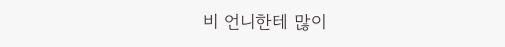비 언니한테 많이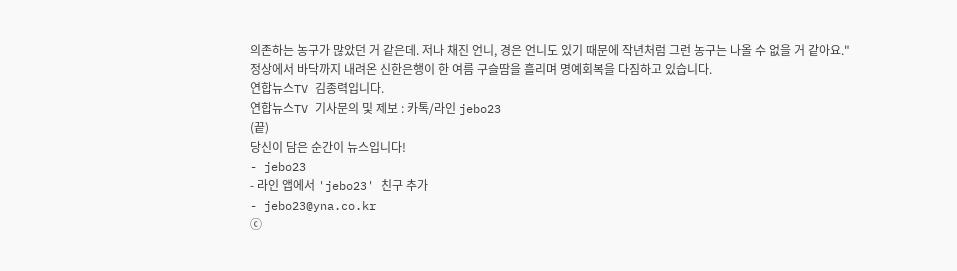의존하는 농구가 많았던 거 같은데. 저나 채진 언니, 경은 언니도 있기 때문에 작년처럼 그런 농구는 나올 수 없을 거 같아요."
정상에서 바닥까지 내려온 신한은행이 한 여름 구슬땀을 흘리며 명예회복을 다짐하고 있습니다.
연합뉴스TV 김종력입니다.
연합뉴스TV 기사문의 및 제보 : 카톡/라인 jebo23
(끝)
당신이 담은 순간이 뉴스입니다!
- jebo23
- 라인 앱에서 'jebo23' 친구 추가
- jebo23@yna.co.kr
ⓒ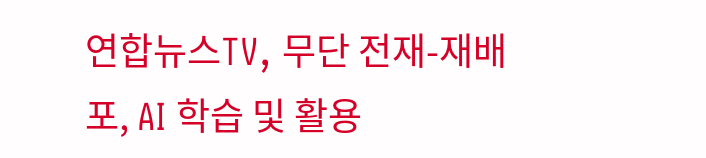연합뉴스TV, 무단 전재-재배포, AI 학습 및 활용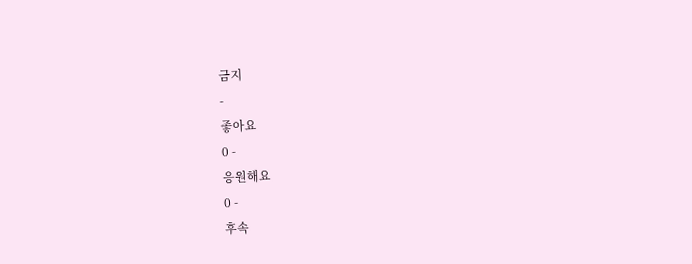금지
-
좋아요
0 -
응원해요
0 -
후속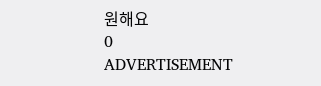원해요
0
ADVERTISEMENT